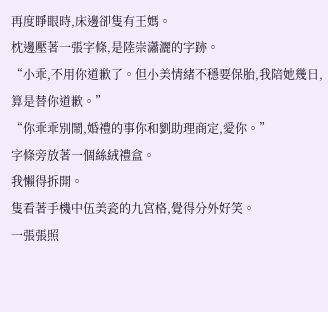再度睜眼時,床邊卻隻有王媽。
枕邊壓著一張字條,是陸崇瀟灑的字跡。
“小乖,不用你道歉了。但小美情緒不穩要保胎,我陪她幾日,算是替你道歉。”
“你乖乖別鬧,婚禮的事你和劉助理商定,愛你。”
字條旁放著一個絲絨禮盒。
我懶得拆開。
隻看著手機中伍美瓷的九宮格,覺得分外好笑。
一張張照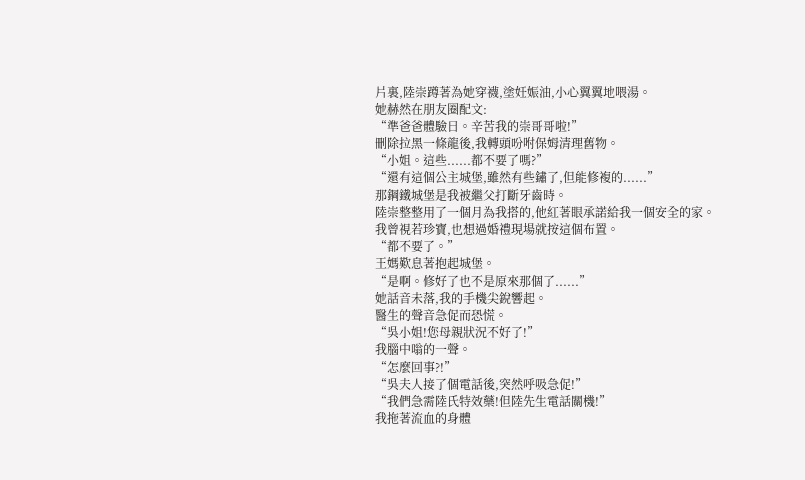片裏,陸崇蹲著為她穿襪,塗妊娠油,小心翼翼地喂湯。
她赫然在朋友圈配文:
“準爸爸體驗日。辛苦我的崇哥哥啦!”
刪除拉黑一條龍後,我轉頭吩咐保姆清理舊物。
“小姐。這些......都不要了嗎?”
“還有這個公主城堡,雖然有些鏽了,但能修複的......”
那鋼鐵城堡是我被繼父打斷牙齒時。
陸崇整整用了一個月為我搭的,他紅著眼承諾給我一個安全的家。
我曾視若珍寶,也想過婚禮現場就按這個布置。
“都不要了。”
王媽歎息著抱起城堡。
“是啊。修好了也不是原來那個了......”
她話音未落,我的手機尖銳響起。
醫生的聲音急促而恐慌。
“吳小姐!您母親狀況不好了!”
我腦中嗡的一聲。
“怎麼回事?!”
“吳夫人接了個電話後,突然呼吸急促!”
“我們急需陸氏特效藥!但陸先生電話關機!”
我拖著流血的身體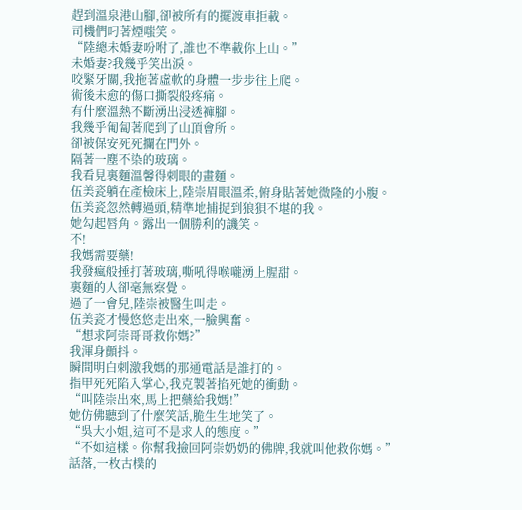趕到溫泉港山腳,卻被所有的擺渡車拒載。
司機們叼著煙嗤笑。
“陸總未婚妻吩咐了,誰也不準載你上山。”
未婚妻?我幾乎笑出淚。
咬緊牙關,我拖著虛軟的身體一步步往上爬。
術後未愈的傷口撕裂般疼痛。
有什麼溫熱不斷湧出浸透褲腳。
我幾乎匍匐著爬到了山頂會所。
卻被保安死死攔在門外。
隔著一塵不染的玻璃。
我看見裏麵溫馨得刺眼的畫麵。
伍美瓷躺在產檢床上,陸崇眉眼溫柔,俯身貼著她微隆的小腹。
伍美瓷忽然轉過頭,精準地捕捉到狼狽不堪的我。
她勾起唇角。露出一個勝利的譏笑。
不!
我媽需要藥!
我發瘋般捶打著玻璃,嘶吼得喉嚨湧上腥甜。
裏麵的人卻毫無察覺。
過了一會兒,陸崇被醫生叫走。
伍美瓷才慢悠悠走出來,一臉興奮。
“想求阿崇哥哥救你媽?”
我渾身顫抖。
瞬間明白刺激我媽的那通電話是誰打的。
指甲死死陷入掌心,我克製著掐死她的衝動。
“叫陸崇出來,馬上把藥給我媽!”
她仿佛聽到了什麼笑話,脆生生地笑了。
“吳大小姐,這可不是求人的態度。”
“不如這樣。你幫我撿回阿崇奶奶的佛牌,我就叫他救你媽。”
話落,一枚古樸的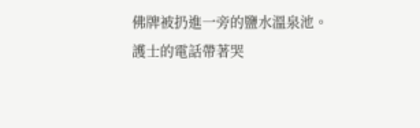佛牌被扔進一旁的鹽水溫泉池。
護士的電話帶著哭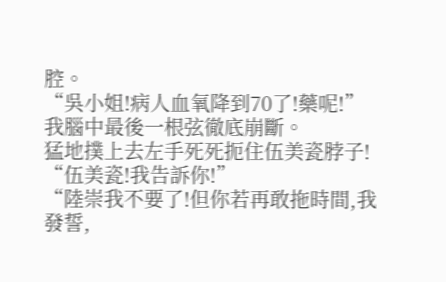腔。
“吳小姐!病人血氧降到70了!藥呢!”
我腦中最後一根弦徹底崩斷。
猛地撲上去左手死死扼住伍美瓷脖子!
“伍美瓷!我告訴你!”
“陸崇我不要了!但你若再敢拖時間,我發誓,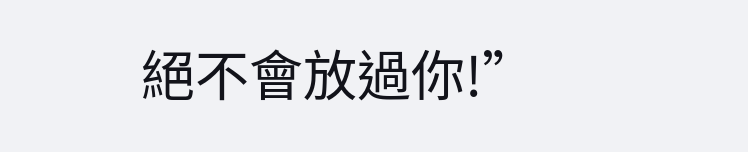絕不會放過你!”